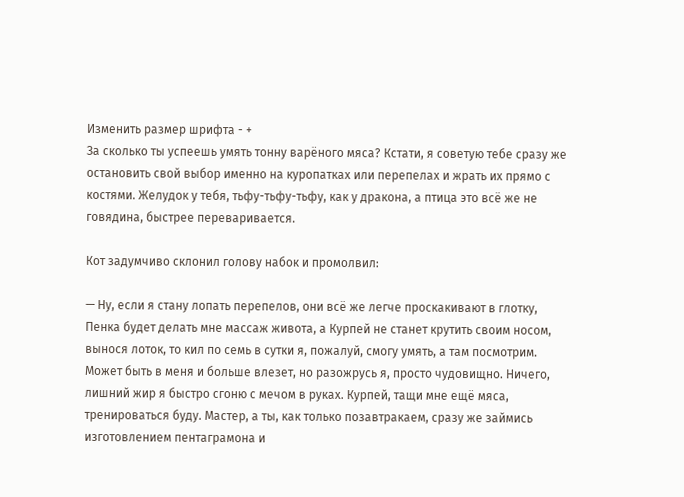Изменить размер шрифта - +
За сколько ты успеешь умять тонну варёного мяса? Кстати, я советую тебе сразу же остановить свой выбор именно на куропатках или перепелах и жрать их прямо с костями. Желудок у тебя, тьфу-тьфу-тьфу, как у дракона, а птица это всё же не говядина, быстрее переваривается.

Кот задумчиво склонил голову набок и промолвил:

— Ну, если я стану лопать перепелов, они всё же легче проскакивают в глотку, Пенка будет делать мне массаж живота, а Курпей не станет крутить своим носом, вынося лоток, то кил по семь в сутки я, пожалуй, смогу умять, а там посмотрим. Может быть в меня и больше влезет, но разожрусь я, просто чудовищно. Ничего, лишний жир я быстро сгоню с мечом в руках. Курпей, тащи мне ещё мяса, тренироваться буду. Мастер, а ты, как только позавтракаем, сразу же займись изготовлением пентаграмона и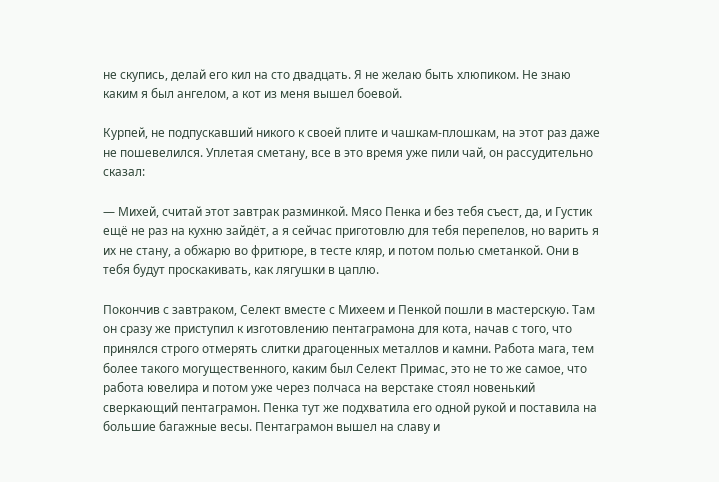не скупись, делай его кил на сто двадцать. Я не желаю быть хлюпиком. Не знаю каким я был ангелом, а кот из меня вышел боевой.

Курпей, не подпускавший никого к своей плите и чашкам-плошкам, на этот раз даже не пошевелился. Уплетая сметану, все в это время уже пили чай, он рассудительно сказал:

— Михей, считай этот завтрак разминкой. Мясо Пенка и без тебя съест, да, и Густик ещё не раз на кухню зайдёт, а я сейчас приготовлю для тебя перепелов, но варить я их не стану, а обжарю во фритюре, в тесте кляр, и потом полью сметанкой. Они в тебя будут проскакивать, как лягушки в цаплю.

Покончив с завтраком, Селект вместе с Михеем и Пенкой пошли в мастерскую. Там он сразу же приступил к изготовлению пентаграмона для кота, начав с того, что принялся строго отмерять слитки драгоценных металлов и камни. Работа мага, тем более такого могущественного, каким был Селект Примас, это не то же самое, что работа ювелира и потом уже через полчаса на верстаке стоял новенький сверкающий пентаграмон. Пенка тут же подхватила его одной рукой и поставила на большие багажные весы. Пентаграмон вышел на славу и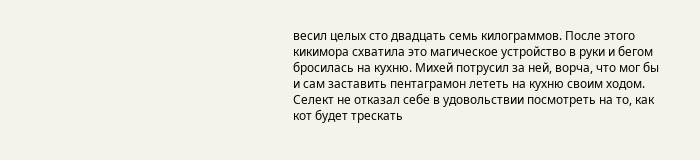весил целых сто двадцать семь килограммов. После этого кикимора схватила это магическое устройство в руки и бегом бросилась на кухню. Михей потрусил за ней, ворча, что мог бы и сам заставить пентаграмон лететь на кухню своим ходом. Селект не отказал себе в удовольствии посмотреть на то, как кот будет трескать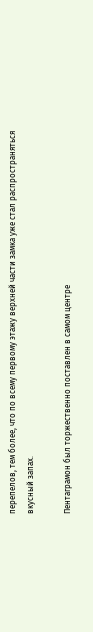перепелов, тем более, что по всему первому этажу верхней части замка уже стал распространяться вкусный запах.

Пентаграмон был торжественно поставлен в самом центре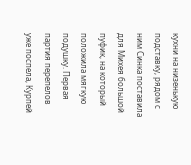кухни на низенькую подставку, рядом с ним Синка поставила для Михея большой пуфик, на который положила мягкую подушку. Первая партия перепелов уже поспела, Курпей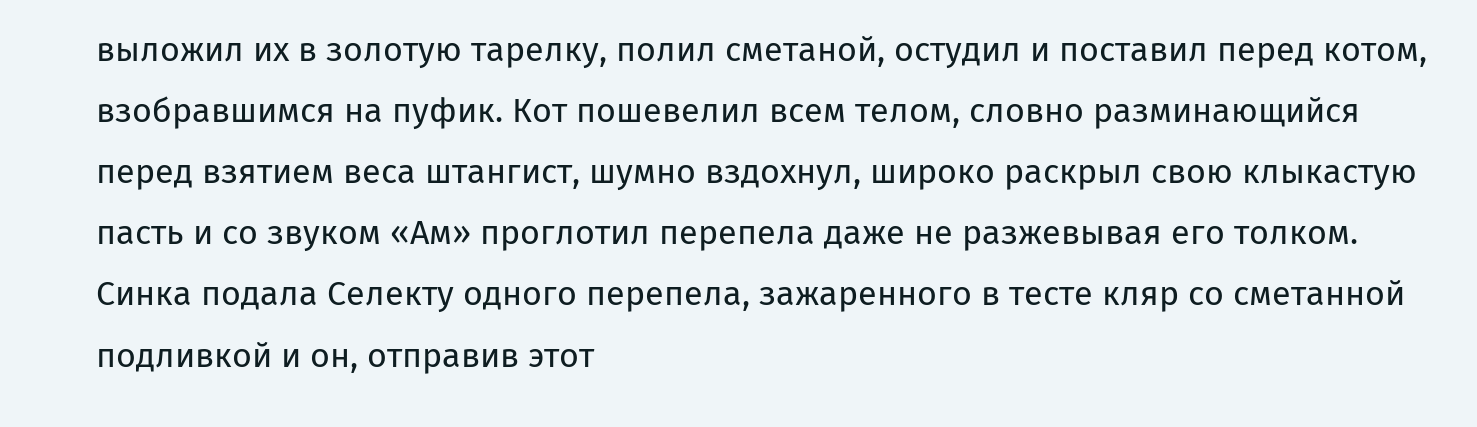выложил их в золотую тарелку, полил сметаной, остудил и поставил перед котом, взобравшимся на пуфик. Кот пошевелил всем телом, словно разминающийся перед взятием веса штангист, шумно вздохнул, широко раскрыл свою клыкастую пасть и со звуком «Ам» проглотил перепела даже не разжевывая его толком. Синка подала Селекту одного перепела, зажаренного в тесте кляр со сметанной подливкой и он, отправив этот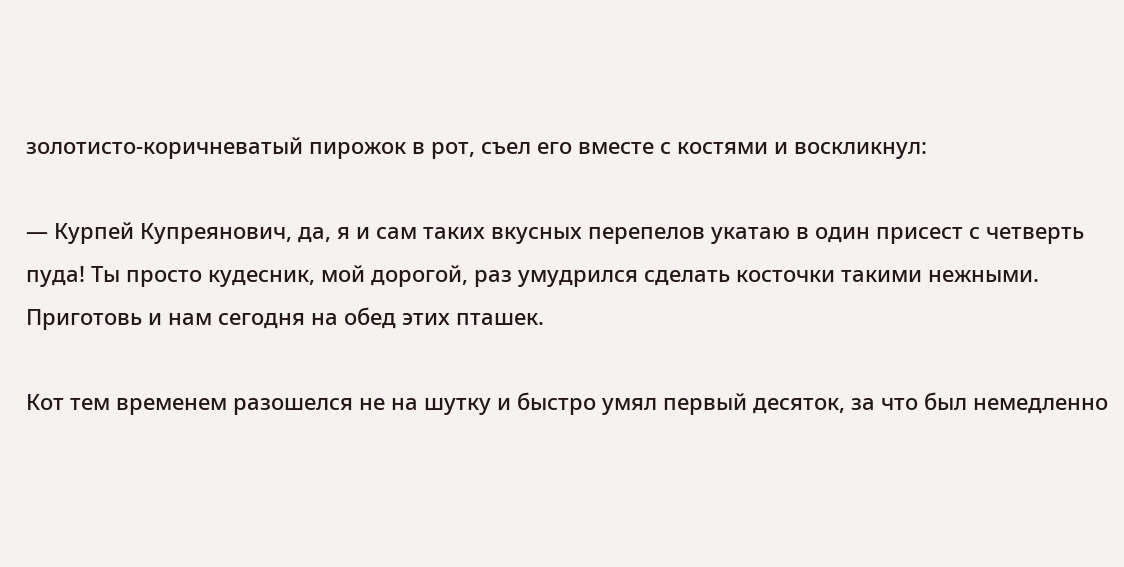золотисто-коричневатый пирожок в рот, съел его вместе с костями и воскликнул:

— Курпей Купреянович, да, я и сам таких вкусных перепелов укатаю в один присест с четверть пуда! Ты просто кудесник, мой дорогой, раз умудрился сделать косточки такими нежными. Приготовь и нам сегодня на обед этих пташек.

Кот тем временем разошелся не на шутку и быстро умял первый десяток, за что был немедленно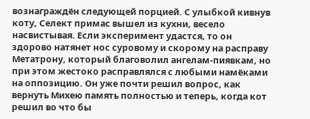вознаграждён следующей порцией. С улыбкой кивнув коту, Селект примас вышел из кухни, весело насвистывая. Если эксперимент удастся, то он здорово натянет нос суровому и скорому на расправу Метатрону, который благоволил ангелам-пиявкам, но при этом жестоко расправлялся с любыми намёками на оппозицию. Он уже почти решил вопрос, как вернуть Михею память полностью и теперь, когда кот решил во что бы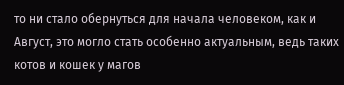то ни стало обернуться для начала человеком, как и Август, это могло стать особенно актуальным, ведь таких котов и кошек у магов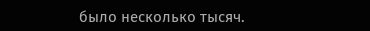было несколько тысяч.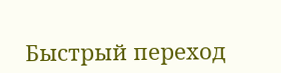Быстрый переход